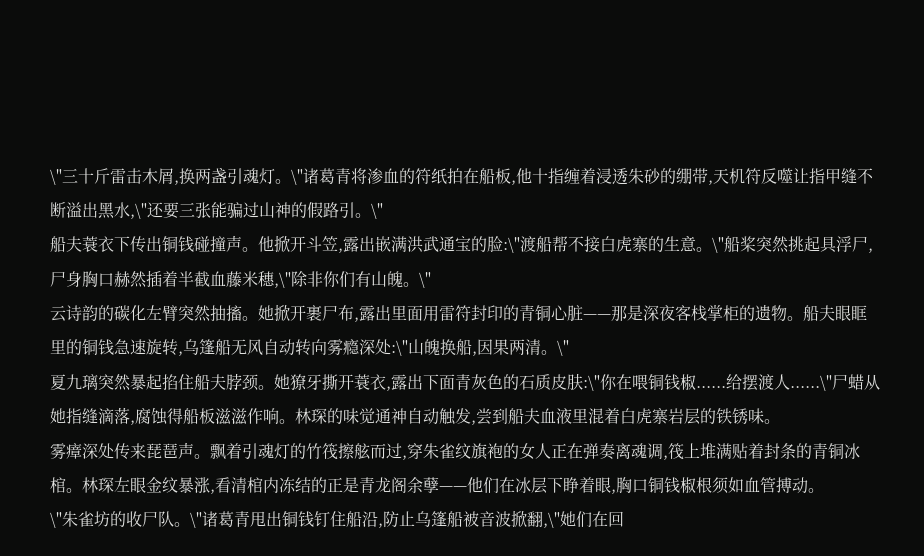\"三十斤雷击木屑,换两盏引魂灯。\"诸葛青将渗血的符纸拍在船板,他十指缠着浸透朱砂的绷带,天机符反噬让指甲缝不断溢出黑水,\"还要三张能骗过山神的假路引。\"
船夫蓑衣下传出铜钱碰撞声。他掀开斗笠,露出嵌满洪武通宝的脸:\"渡船帮不接白虎寨的生意。\"船桨突然挑起具浮尸,尸身胸口赫然插着半截血藤米穗,\"除非你们有山魄。\"
云诗韵的碳化左臂突然抽搐。她掀开裹尸布,露出里面用雷符封印的青铜心脏——那是深夜客栈掌柜的遗物。船夫眼眶里的铜钱急速旋转,乌篷船无风自动转向雾瘾深处:\"山魄换船,因果两清。\"
夏九璃突然暴起掐住船夫脖颈。她獠牙撕开蓑衣,露出下面青灰色的石质皮肤:\"你在喂铜钱椒......给摆渡人......\"尸蜡从她指缝滴落,腐蚀得船板滋滋作响。林琛的味觉通神自动触发,尝到船夫血液里混着白虎寨岩层的铁锈味。
雾瘴深处传来琵琶声。飘着引魂灯的竹筏擦舷而过,穿朱雀纹旗袍的女人正在弹奏离魂调,筏上堆满贴着封条的青铜冰棺。林琛左眼金纹暴涨,看清棺内冻结的正是青龙阁余孽——他们在冰层下睁着眼,胸口铜钱椒根须如血管搏动。
\"朱雀坊的收尸队。\"诸葛青甩出铜钱钉住船沿,防止乌篷船被音波掀翻,\"她们在回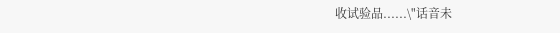收试验品......\"话音未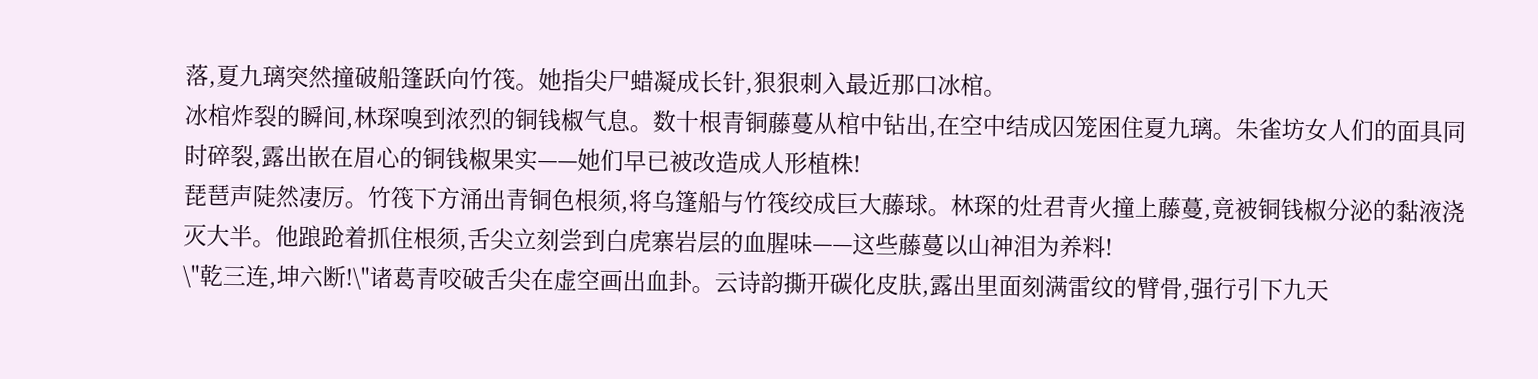落,夏九璃突然撞破船篷跃向竹筏。她指尖尸蜡凝成长针,狠狠刺入最近那口冰棺。
冰棺炸裂的瞬间,林琛嗅到浓烈的铜钱椒气息。数十根青铜藤蔓从棺中钻出,在空中结成囚笼困住夏九璃。朱雀坊女人们的面具同时碎裂,露出嵌在眉心的铜钱椒果实——她们早已被改造成人形植株!
琵琶声陡然凄厉。竹筏下方涌出青铜色根须,将乌篷船与竹筏绞成巨大藤球。林琛的灶君青火撞上藤蔓,竟被铜钱椒分泌的黏液浇灭大半。他踉跄着抓住根须,舌尖立刻尝到白虎寨岩层的血腥味——这些藤蔓以山神泪为养料!
\"乾三连,坤六断!\"诸葛青咬破舌尖在虚空画出血卦。云诗韵撕开碳化皮肤,露出里面刻满雷纹的臂骨,强行引下九天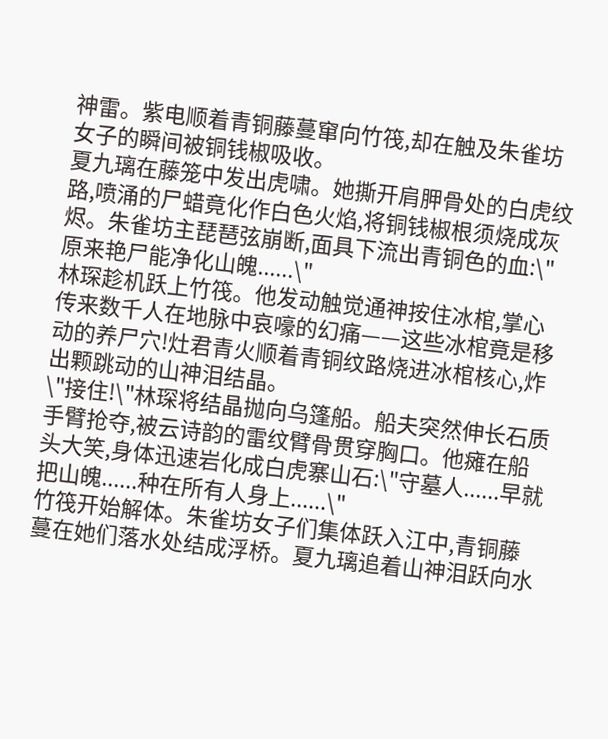神雷。紫电顺着青铜藤蔓窜向竹筏,却在触及朱雀坊女子的瞬间被铜钱椒吸收。
夏九璃在藤笼中发出虎啸。她撕开肩胛骨处的白虎纹路,喷涌的尸蜡竟化作白色火焰,将铜钱椒根须烧成灰烬。朱雀坊主琵琶弦崩断,面具下流出青铜色的血:\"原来艳尸能净化山魄......\"
林琛趁机跃上竹筏。他发动触觉通神按住冰棺,掌心传来数千人在地脉中哀嚎的幻痛——这些冰棺竟是移动的养尸穴!灶君青火顺着青铜纹路烧进冰棺核心,炸出颗跳动的山神泪结晶。
\"接住!\"林琛将结晶抛向乌篷船。船夫突然伸长石质手臂抢夺,被云诗韵的雷纹臂骨贯穿胸口。他瘫在船头大笑,身体迅速岩化成白虎寨山石:\"守墓人......早就把山魄......种在所有人身上......\"
竹筏开始解体。朱雀坊女子们集体跃入江中,青铜藤蔓在她们落水处结成浮桥。夏九璃追着山神泪跃向水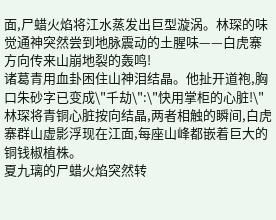面,尸蜡火焰将江水蒸发出巨型漩涡。林琛的味觉通神突然尝到地脉震动的土腥味——白虎寨方向传来山崩地裂的轰鸣!
诸葛青用血卦困住山神泪结晶。他扯开道袍,胸口朱砂字已变成\"千劫\":\"快用掌柜的心脏!\"林琛将青铜心脏按向结晶,两者相触的瞬间,白虎寨群山虚影浮现在江面,每座山峰都嵌着巨大的铜钱椒植株。
夏九璃的尸蜡火焰突然转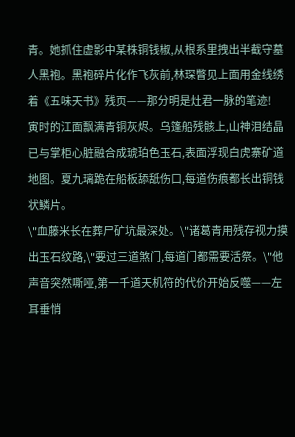青。她抓住虚影中某株铜钱椒,从根系里拽出半截守墓人黑袍。黑袍碎片化作飞灰前,林琛瞥见上面用金线绣着《五味天书》残页——那分明是灶君一脉的笔迹!
寅时的江面飘满青铜灰烬。乌篷船残骸上,山神泪结晶已与掌柜心脏融合成琥珀色玉石,表面浮现白虎寨矿道地图。夏九璃跪在船板舔舐伤口,每道伤痕都长出铜钱状鳞片。
\"血藤米长在葬尸矿坑最深处。\"诸葛青用残存视力摸出玉石纹路,\"要过三道煞门,每道门都需要活祭。\"他声音突然嘶哑,第一千道天机符的代价开始反噬——左耳垂悄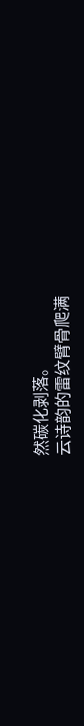然碳化剥落。
云诗韵的雷纹臂骨爬满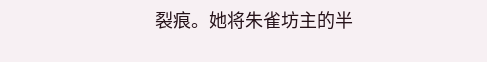裂痕。她将朱雀坊主的半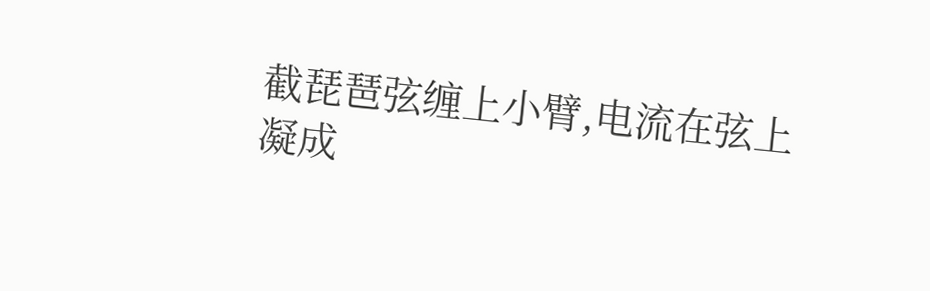截琵琶弦缠上小臂,电流在弦上凝成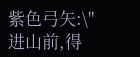紫色弓矢:\"进山前,得